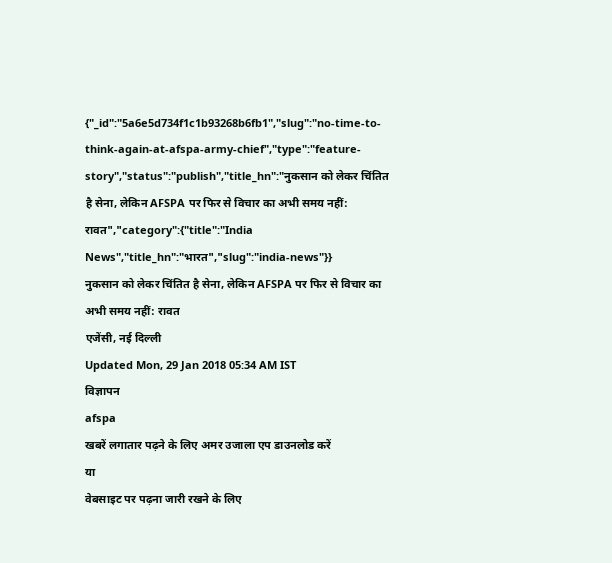{"_id":"5a6e5d734f1c1b93268b6fb1","slug":"no-time-to-think-again-at-afspa-army-chief","type":"feature-story","status":"publish","title_hn":"नुकसान को लेकर चिंतित है सेना, लेकिन AFSPA पर फिर से विचार का अभी समय नहीं: रावत","category":{"title":"India News","title_hn":"भारत","slug":"india-news"}}
नुकसान को लेकर चिंतित है सेना, लेकिन AFSPA पर फिर से विचार का अभी समय नहीं: रावत
एजेंसी, नई दिल्ली
Updated Mon, 29 Jan 2018 05:34 AM IST
विज्ञापन
afspa
खबरें लगातार पढ़ने के लिए अमर उजाला एप डाउनलोड करें
या
वेबसाइट पर पढ़ना जारी रखने के लिए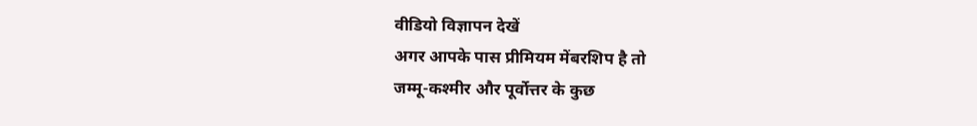वीडियो विज्ञापन देखें
अगर आपके पास प्रीमियम मेंबरशिप है तो
जम्मू-कश्मीर और पूर्वोत्तर के कुछ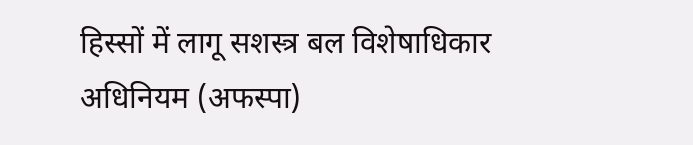हिस्सों में लागू सशस्त्र बल विशेषाधिकार अधिनियम (अफस्पा)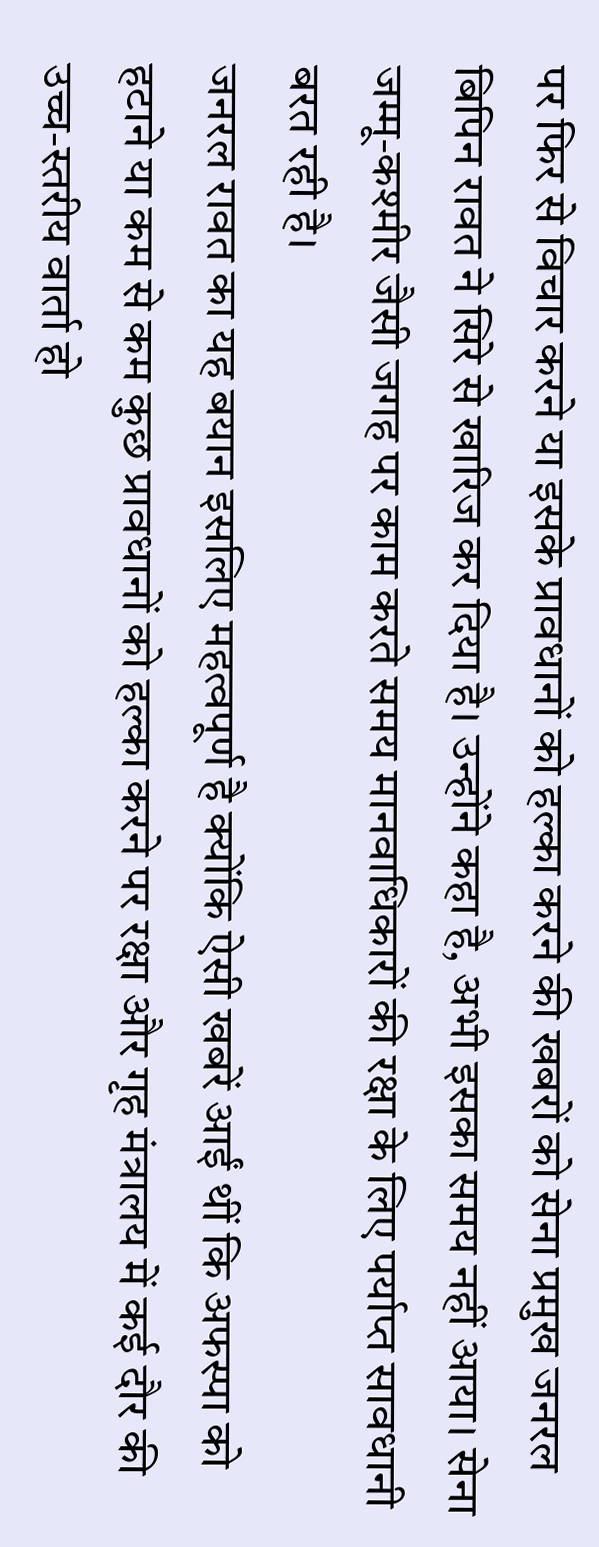पर फिर से विचार करने या इसके प्रावधानों को हल्का करने की खबरों को सेना प्रमुख जनरल बिपिन रावत ने सिरे से खारिज कर दिया है। उन्होंने कहा है, अभी इसका समय नहीं आया। सेना जम्मू-कश्मीर जैसी जगह पर काम करते समय मानवाधिकारों की रक्षा के लिए पर्याप्त सावधानी बरत रही है।
जनरल रावत का यह बयान इसलिए महत्वपूर्ण है क्योंकि ऐसी खबरें आईं थीं कि अफस्पा को हटाने या कम से कम कुछ प्रावधानों को हल्का करने पर रक्षा और गृह मंत्रालय में कई दौर की उच्च-स्तरीय वार्ता हो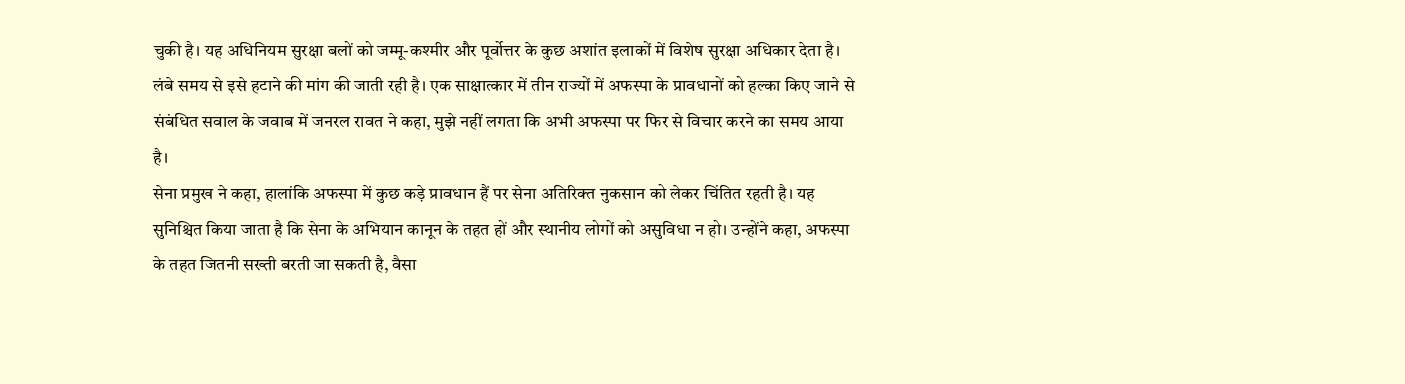चुकी है। यह अधिनियम सुरक्षा बलों को जम्मू-कश्मीर और पूर्वोत्तर के कुछ अशांत इलाकों में विशेष सुरक्षा अधिकार देता है। लंबे समय से इसे हटाने की मांग की जाती रही है। एक साक्षात्कार में तीन राज्यों में अफस्पा के प्रावधानों को हल्का किए जाने से संबंधित सवाल के जवाब में जनरल रावत ने कहा, मुझे नहीं लगता कि अभी अफस्पा पर फिर से विचार करने का समय आया है।
सेना प्रमुख ने कहा, हालांकि अफस्पा में कुछ कड़े प्रावधान हैं पर सेना अतिरिक्त नुकसान को लेकर चिंतित रहती है। यह सुनिश्चित किया जाता है कि सेना के अभियान कानून के तहत हों और स्थानीय लोगों को असुविधा न हो। उन्होंने कहा, अफस्पा के तहत जितनी सख्ती बरती जा सकती है, वैसा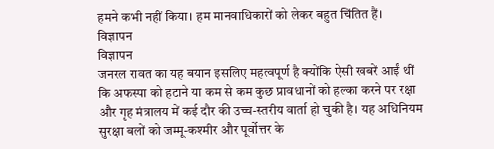हमने कभी नहीं किया। हम मानवाधिकारों को लेकर बहुत चिंतित हैं।
विज्ञापन
विज्ञापन
जनरल रावत का यह बयान इसलिए महत्वपूर्ण है क्योंकि ऐसी खबरें आईं थीं कि अफस्पा को हटाने या कम से कम कुछ प्रावधानों को हल्का करने पर रक्षा और गृह मंत्रालय में कई दौर की उच्च-स्तरीय वार्ता हो चुकी है। यह अधिनियम सुरक्षा बलों को जम्मू-कश्मीर और पूर्वोत्तर के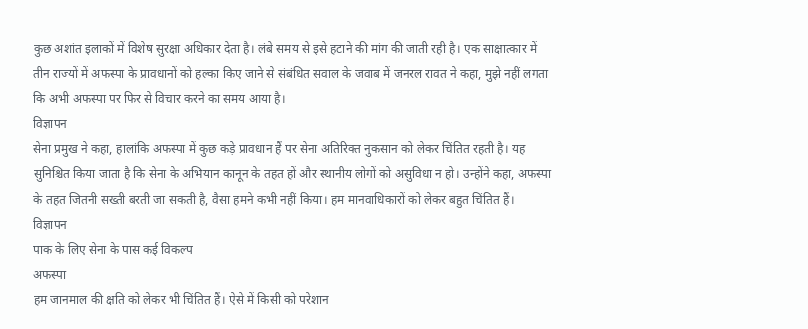कुछ अशांत इलाकों में विशेष सुरक्षा अधिकार देता है। लंबे समय से इसे हटाने की मांग की जाती रही है। एक साक्षात्कार में तीन राज्यों में अफस्पा के प्रावधानों को हल्का किए जाने से संबंधित सवाल के जवाब में जनरल रावत ने कहा, मुझे नहीं लगता कि अभी अफस्पा पर फिर से विचार करने का समय आया है।
विज्ञापन
सेना प्रमुख ने कहा, हालांकि अफस्पा में कुछ कड़े प्रावधान हैं पर सेना अतिरिक्त नुकसान को लेकर चिंतित रहती है। यह सुनिश्चित किया जाता है कि सेना के अभियान कानून के तहत हों और स्थानीय लोगों को असुविधा न हो। उन्होंने कहा, अफस्पा के तहत जितनी सख्ती बरती जा सकती है, वैसा हमने कभी नहीं किया। हम मानवाधिकारों को लेकर बहुत चिंतित हैं।
विज्ञापन
पाक के लिए सेना के पास कई विकल्प
अफस्पा
हम जानमाल की क्षति को लेकर भी चिंतित हैं। ऐसे में किसी को परेशान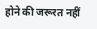होने की जरूरत नहीं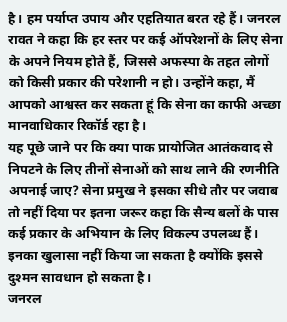है। हम पर्याप्त उपाय और एहतियात बरत रहे हैं। जनरल रावत ने कहा कि हर स्तर पर कई ऑपरेशनों के लिए सेना के अपने नियम होते हैं, जिससे अफस्पा के तहत लोगों को किसी प्रकार की परेशानी न हो। उन्होंने कहा, मैं आपको आश्वस्त कर सकता हूं कि सेना का काफी अच्छा मानवाधिकार रिकॉर्ड रहा है।
यह पूछे जाने पर कि क्या पाक प्रायोजित आतंकवाद से निपटने के लिए तीनों सेनाओं को साथ लाने की रणनीति अपनाई जाए? सेना प्रमुख ने इसका सीधे तौर पर जवाब तो नहीं दिया पर इतना जरूर कहा कि सैन्य बलों के पास कई प्रकार के अभियान के लिए विकल्प उपलब्ध हैं। इनका खुलासा नहीं किया जा सकता है क्योंकि इससे दुश्मन सावधान हो सकता है।
जनरल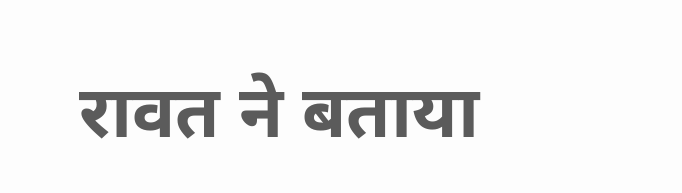रावत ने बताया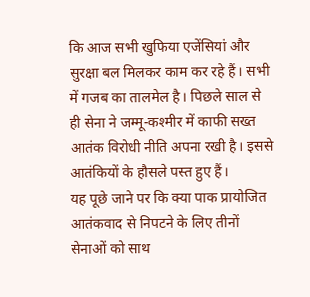कि आज सभी खुफिया एजेंसियां और सुरक्षा बल मिलकर काम कर रहे हैं। सभी में गजब का तालमेल है। पिछले साल से ही सेना ने जम्मू-कश्मीर में काफी सख्त आतंक विरोधी नीति अपना रखी है। इससे आतंकियों के हौसले पस्त हुए हैं।
यह पूछे जाने पर कि क्या पाक प्रायोजित आतंकवाद से निपटने के लिए तीनों सेनाओं को साथ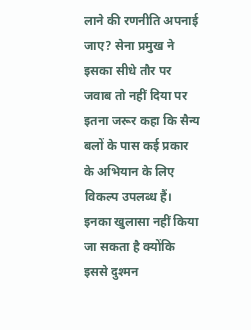लाने की रणनीति अपनाई जाए? सेना प्रमुख ने इसका सीधे तौर पर जवाब तो नहीं दिया पर इतना जरूर कहा कि सैन्य बलों के पास कई प्रकार के अभियान के लिए विकल्प उपलब्ध हैं। इनका खुलासा नहीं किया जा सकता है क्योंकि इससे दुश्मन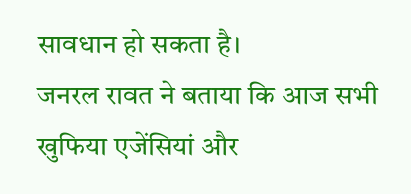सावधान हो सकता है।
जनरल रावत ने बताया कि आज सभी खुफिया एजेंसियां और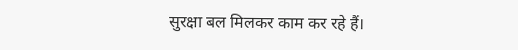सुरक्षा बल मिलकर काम कर रहे हैं।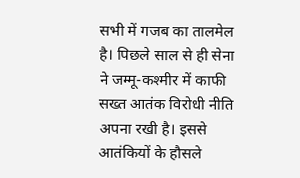सभी में गजब का तालमेल है। पिछले साल से ही सेना ने जम्मू-कश्मीर में काफी सख्त आतंक विरोधी नीति अपना रखी है। इससे आतंकियों के हौसले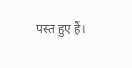पस्त हुए हैं।